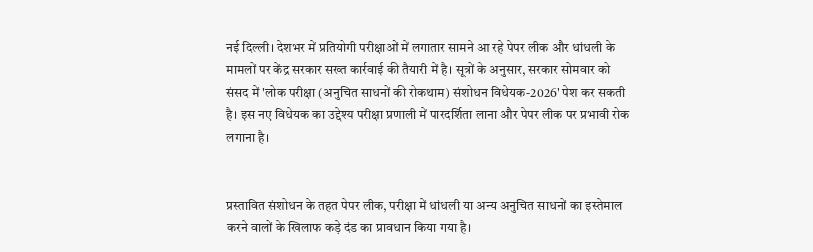नई दिल्ली। देशभर में प्रतियोगी परीक्षाओं में लगातार सामने आ रहे पेपर लीक और धांधली के मामलों पर केंद्र सरकार सख्त कार्रवाई की तैयारी में है। सूत्रों के अनुसार, सरकार सोमवार को संसद में 'लोक परीक्षा (अनुचित साधनों की रोकथाम) संशोधन विधेयक-2026' पेश कर सकती है। इस नए विधेयक का उद्देश्य परीक्षा प्रणाली में पारदर्शिता लाना और पेपर लीक पर प्रभावी रोक लगाना है।


प्रस्तावित संशोधन के तहत पेपर लीक, परीक्षा में धांधली या अन्य अनुचित साधनों का इस्तेमाल करने वालों के खिलाफ कड़े दंड का प्रावधान किया गया है।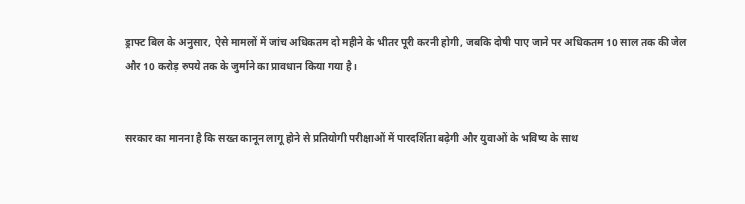ड्राफ्ट बिल के अनुसार, ऐसे मामलों में जांच अधिकतम दो महीने के भीतर पूरी करनी होगी, जबकि दोषी पाए जाने पर अधिकतम 10 साल तक की जेल और 10 करोड़ रुपये तक के जुर्माने का प्रावधान किया गया है।


सरकार का मानना है कि सख्त कानून लागू होने से प्रतियोगी परीक्षाओं में पारदर्शिता बढ़ेगी और युवाओं के भविष्य के साथ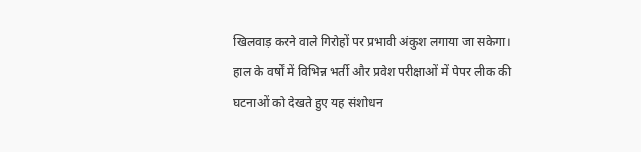खिलवाड़ करने वाले गिरोहों पर प्रभावी अंकुश लगाया जा सकेगा। हाल के वर्षों में विभिन्न भर्ती और प्रवेश परीक्षाओं में पेपर लीक की घटनाओं को देखते हुए यह संशोधन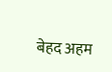बेहद अहम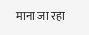माना जा रहा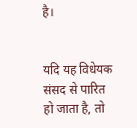है।


यदि यह विधेयक संसद से पारित हो जाता है, तो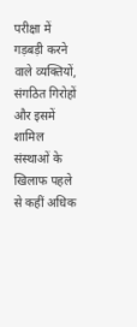परीक्षा में गड़बड़ी करने वाले व्यक्तियों, संगठित गिरोहों और इसमें शामिल संस्थाओं के खिलाफ पहले से कहीं अधिक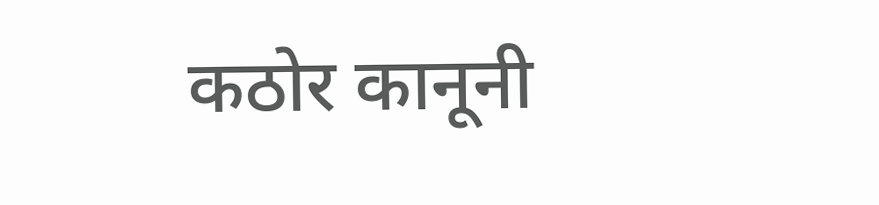कठोर कानूनी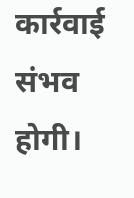कार्रवाई संभव होगी।